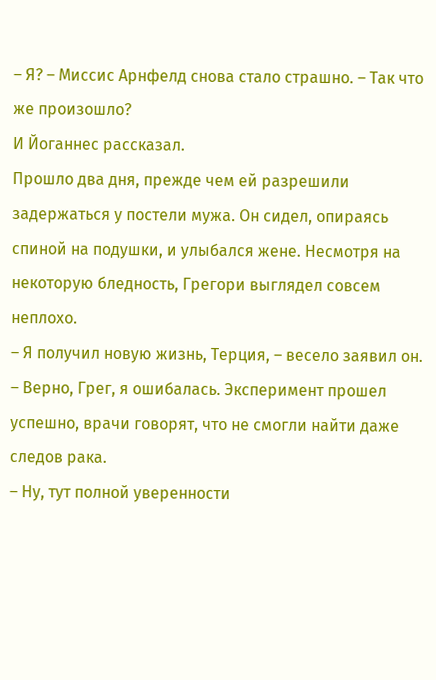– Я? – Миссис Арнфелд снова стало страшно. – Так что же произошло?
И Йоганнес рассказал.
Прошло два дня, прежде чем ей разрешили задержаться у постели мужа. Он сидел, опираясь спиной на подушки, и улыбался жене. Несмотря на некоторую бледность, Грегори выглядел совсем неплохо.
– Я получил новую жизнь, Терция, – весело заявил он.
– Верно, Грег, я ошибалась. Эксперимент прошел успешно, врачи говорят, что не смогли найти даже следов рака.
– Ну, тут полной уверенности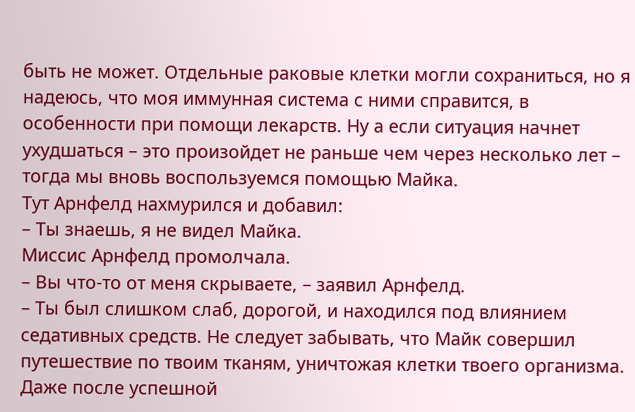быть не может. Отдельные раковые клетки могли сохраниться, но я надеюсь, что моя иммунная система с ними справится, в особенности при помощи лекарств. Ну а если ситуация начнет ухудшаться – это произойдет не раньше чем через несколько лет – тогда мы вновь воспользуемся помощью Майка.
Тут Арнфелд нахмурился и добавил:
– Ты знаешь, я не видел Майка.
Миссис Арнфелд промолчала.
– Вы что-то от меня скрываете, – заявил Арнфелд.
– Ты был слишком слаб, дорогой, и находился под влиянием седативных средств. Не следует забывать, что Майк совершил путешествие по твоим тканям, уничтожая клетки твоего организма. Даже после успешной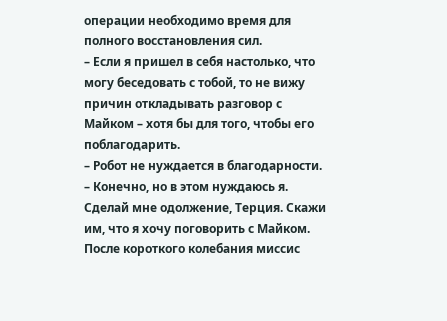операции необходимо время для полного восстановления сил.
– Если я пришел в себя настолько, что могу беседовать с тобой, то не вижу причин откладывать разговор с Майком – хотя бы для того, чтобы его поблагодарить.
– Робот не нуждается в благодарности.
– Конечно, но в этом нуждаюсь я. Сделай мне одолжение, Терция. Скажи им, что я хочу поговорить с Майком.
После короткого колебания миссис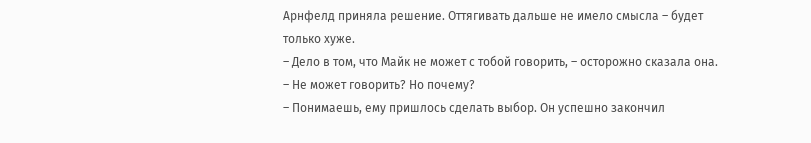Арнфелд приняла решение. Оттягивать дальше не имело смысла – будет только хуже.
– Дело в том, что Майк не может с тобой говорить, – осторожно сказала она.
– Не может говорить? Но почему?
– Понимаешь, ему пришлось сделать выбор. Он успешно закончил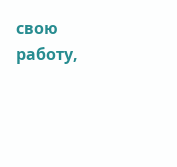свою работу,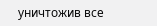уничтожив все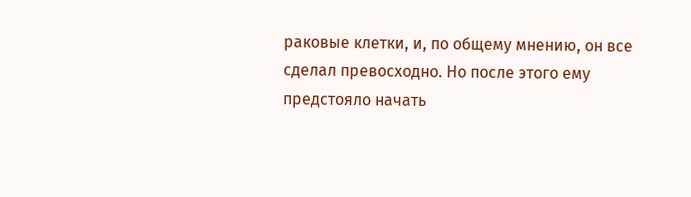раковые клетки, и, по общему мнению, он все сделал превосходно. Но после этого ему предстояло начать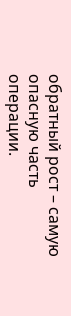обратный рост – самую опасную часть операции.